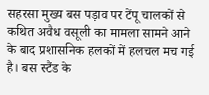सहरसा मुख्य बस पड़ाव पर टेंपू चालकों से कथित अवैध वसूली का मामला सामने आने के बाद प्रशासनिक हलकों में हलचल मच गई है। बस स्टैंड के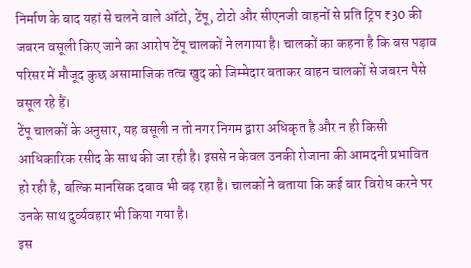निर्माण के बाद यहां से चलने वाले ऑटो, टेंपू, टोटो और सीएनजी वाहनों से प्रति ट्रिप ₹30 की जबरन वसूली किए जाने का आरोप टेंपू चालकों ने लगाया है। चालकों का कहना है कि बस पड़ाव परिसर में मौजूद कुछ असामाजिक तत्व खुद को जिम्मेदार बताकर वाहन चालकों से जबरन पैसे वसूल रहे हैं।
टेंपू चालकों के अनुसार, यह वसूली न तो नगर निगम द्वारा अधिकृत है और न ही किसी आधिकारिक रसीद के साथ की जा रही है। इससे न केवल उनकी रोजाना की आमदनी प्रभावित हो रही है, बल्कि मानसिक दबाव भी बढ़ रहा है। चालकों ने बताया कि कई बार विरोध करने पर उनके साथ दुर्व्यवहार भी किया गया है।
इस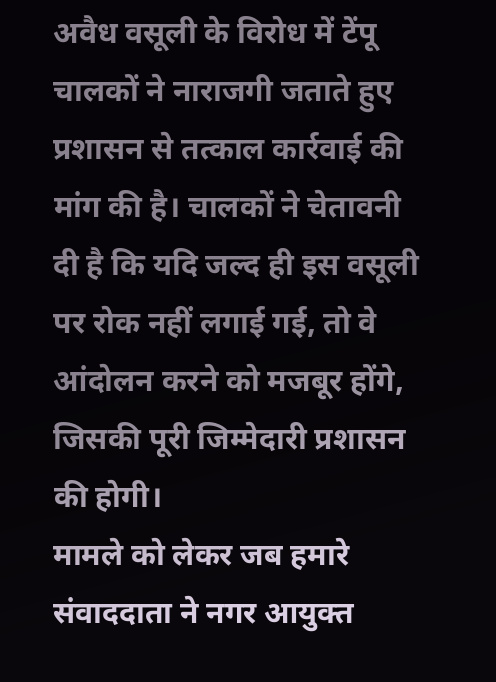अवैध वसूली के विरोध में टेंपू चालकों ने नाराजगी जताते हुए प्रशासन से तत्काल कार्रवाई की मांग की है। चालकों ने चेतावनी दी है कि यदि जल्द ही इस वसूली पर रोक नहीं लगाई गई, तो वे आंदोलन करने को मजबूर होंगे, जिसकी पूरी जिम्मेदारी प्रशासन की होगी।
मामले को लेकर जब हमारे संवाददाता ने नगर आयुक्त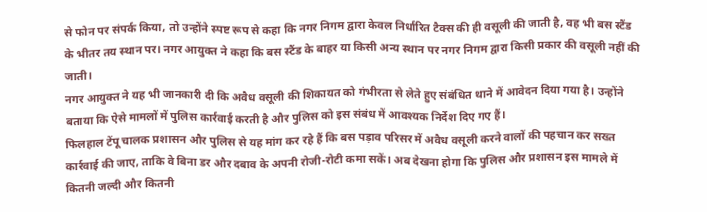से फोन पर संपर्क किया, तो उन्होंने स्पष्ट रूप से कहा कि नगर निगम द्वारा केवल निर्धारित टैक्स की ही वसूली की जाती है, वह भी बस स्टैंड के भीतर तय स्थान पर। नगर आयुक्त ने कहा कि बस स्टैंड के बाहर या किसी अन्य स्थान पर नगर निगम द्वारा किसी प्रकार की वसूली नहीं की जाती।
नगर आयुक्त ने यह भी जानकारी दी कि अवैध वसूली की शिकायत को गंभीरता से लेते हुए संबंधित थाने में आवेदन दिया गया है। उन्होंने बताया कि ऐसे मामलों में पुलिस कार्रवाई करती है और पुलिस को इस संबंध में आवश्यक निर्देश दिए गए हैं।
फिलहाल टेंपू चालक प्रशासन और पुलिस से यह मांग कर रहे हैं कि बस पड़ाव परिसर में अवैध वसूली करने वालों की पहचान कर सख्त कार्रवाई की जाए, ताकि वे बिना डर और दबाव के अपनी रोजी-रोटी कमा सकें। अब देखना होगा कि पुलिस और प्रशासन इस मामले में कितनी जल्दी और कितनी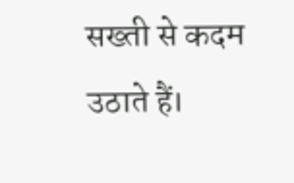सख्ती से कदम उठाते हैं।